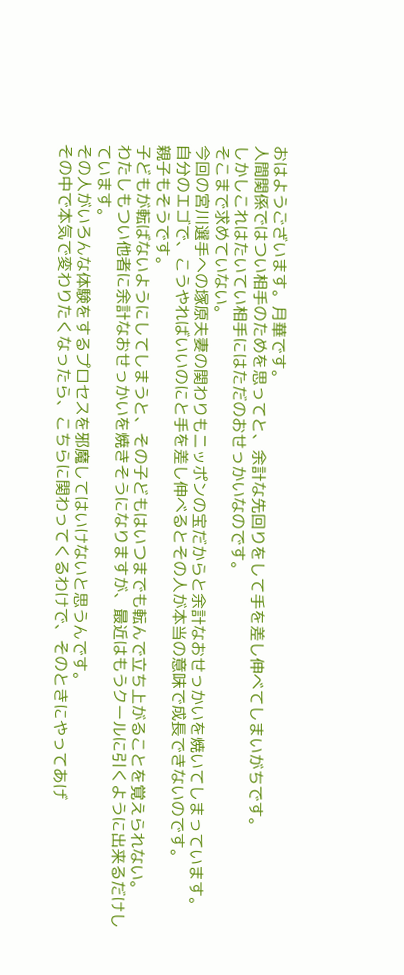おはようございます。月華です。
人間関係ではつい相手のためを思ってと、余計な先回りをして手を差し伸べてしまいがちです。
しかしこれはたいてい相手にはただのおせっかいなのです。
そこまで求めていない。
今回の宮川選手への塚原夫妻の関わりもニッポンの宝だからと余計なおせっかいを焼いてしまっています。
自分のエゴで、こうやればいいのにと手を差し伸べるとその人が本当の意味で成長できないのです。
親子もそうです。
子どもが転ばないようにしてしまうと、その子どもはいつまでも転んで立ち上がることを覚えられない。
わたしもつい他者に余計なおせっかいを焼きそうになりますが、最近はもうクールに引くように出来るだけしています。
その人がいろんな体験をするプロセスを邪魔してはいけないと思うんです。
その中で本気で変わりたくなったら、こちらに関わってくるわけで、そのときにやってあげ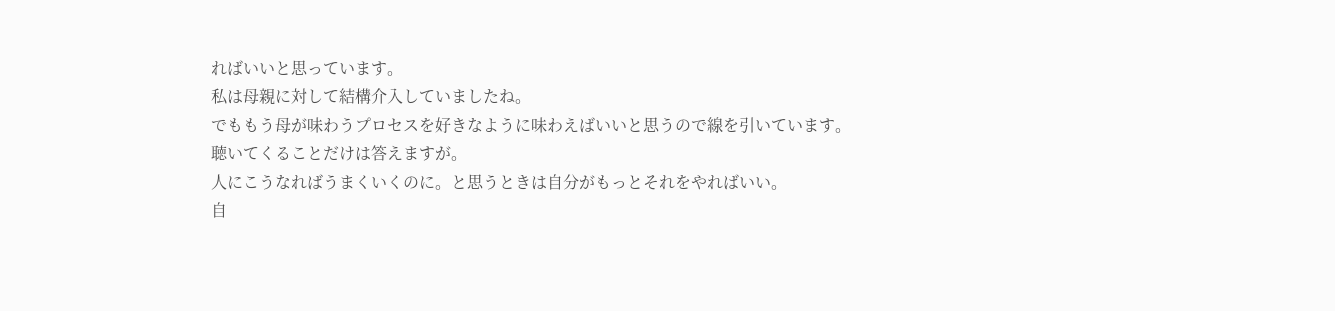ればいいと思っています。
私は母親に対して結構介入していましたね。
でももう母が味わうプロセスを好きなように味わえばいいと思うので線を引いています。
聴いてくることだけは答えますが。
人にこうなればうまくいくのに。と思うときは自分がもっとそれをやればいい。
自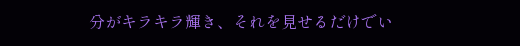分がキラキラ輝き、それを見せるだけでい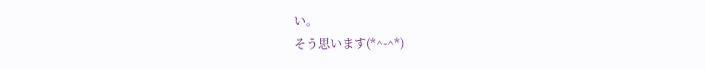い。
そう思います(*^-^*)